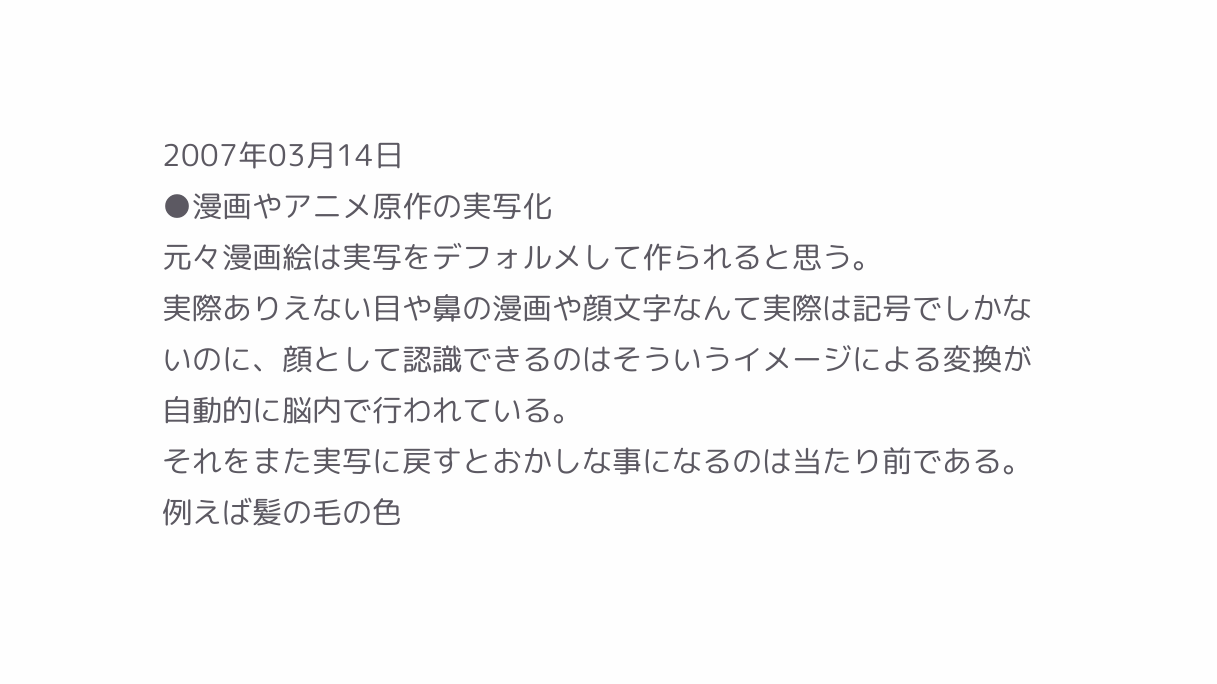2007年03月14日
●漫画やアニメ原作の実写化
元々漫画絵は実写をデフォルメして作られると思う。
実際ありえない目や鼻の漫画や顔文字なんて実際は記号でしかないのに、顔として認識できるのはそういうイメージによる変換が自動的に脳内で行われている。
それをまた実写に戻すとおかしな事になるのは当たり前である。
例えば髪の毛の色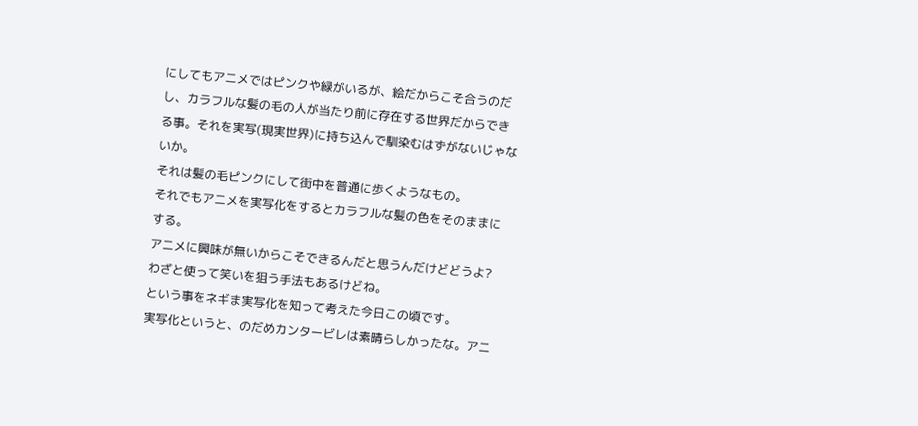にしてもアニメではピンクや緑がいるが、絵だからこそ合うのだし、カラフルな髪の毛の人が当たり前に存在する世界だからできる事。それを実写(現実世界)に持ち込んで馴染むはずがないじゃないか。
それは髪の毛ピンクにして街中を普通に歩くようなもの。
それでもアニメを実写化をするとカラフルな髪の色をそのままにする。
アニメに興味が無いからこそできるんだと思うんだけどどうよ?
わざと使って笑いを狙う手法もあるけどね。
という事をネギま実写化を知って考えた今日この頃です。
実写化というと、のだめカンタービレは素晴らしかったな。アニ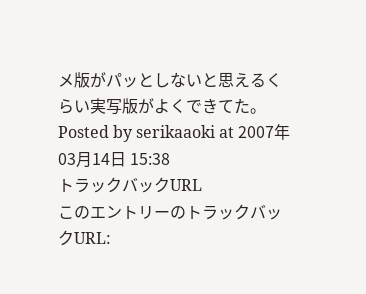メ版がパッとしないと思えるくらい実写版がよくできてた。
Posted by serikaaoki at 2007年03月14日 15:38
トラックバックURL
このエントリーのトラックバックURL: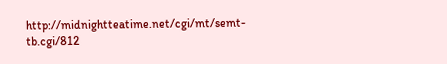http://midnightteatime.net/cgi/mt/semt-tb.cgi/812